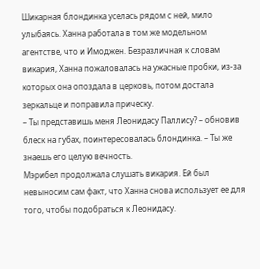Шикарная блондинка уселась рядом с ней, мило улыбаясь. Ханна работала в том же модельном агентстве, что и Имоджен. Безразличная к словам викария, Ханна пожаловалась на ужасные пробки, из-за которых она опоздала в церковь, потом достала зеркальце и поправила прическу.
– Ты представишь меня Леонидасу Паллису? – обновив блеск на губах, поинтересовалась блондинка. – Ты же знаешь его целую вечность.
Мэрибел продолжала слушать викария. Ей был невыносим сам факт, что Ханна снова использует ее для того, чтобы подобраться к Леонидасу.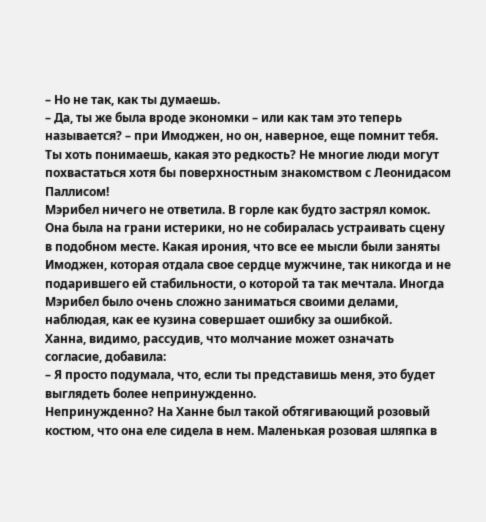– Но не так, как ты думаешь.
– Да, ты же была вроде экономки – или как там это теперь называется? – при Имоджен, но он, наверное, еще помнит тебя. Ты хоть понимаешь, какая это редкость? Не многие люди могут похвастаться хотя бы поверхностным знакомством с Леонидасом Паллисом!
Мэрибел ничего не ответила. В горле как будто застрял комок. Она была на грани истерики, но не собиралась устраивать сцену в подобном месте. Какая ирония, что все ее мысли были заняты Имоджен, которая отдала свое сердце мужчине, так никогда и не подарившего ей стабильности, о которой та так мечтала. Иногда Мэрибел было очень сложно заниматься своими делами, наблюдая, как ее кузина совершает ошибку за ошибкой.
Ханна, видимо, рассудив, что молчание может означать согласие, добавила:
– Я просто подумала, что, если ты представишь меня, это будет выглядеть более непринужденно.
Непринужденно? На Ханне был такой обтягивающий розовый костюм, что она еле сидела в нем. Маленькая розовая шляпка в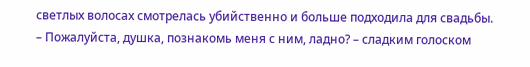светлых волосах смотрелась убийственно и больше подходила для свадьбы.
– Пожалуйста, душка, познакомь меня с ним, ладно? – сладким голоском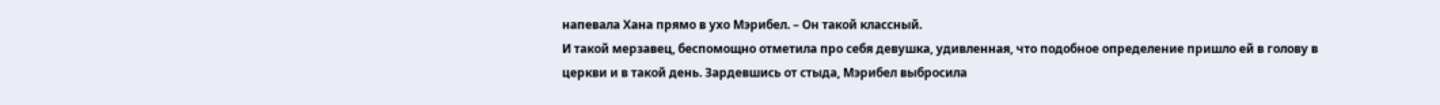напевала Хана прямо в ухо Мэрибел. – Он такой классный.
И такой мерзавец, беспомощно отметила про себя девушка, удивленная, что подобное определение пришло ей в голову в церкви и в такой день. Зардевшись от стыда, Мэрибел выбросила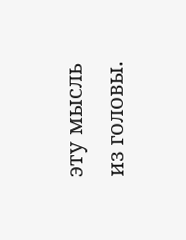эту мысль из головы.